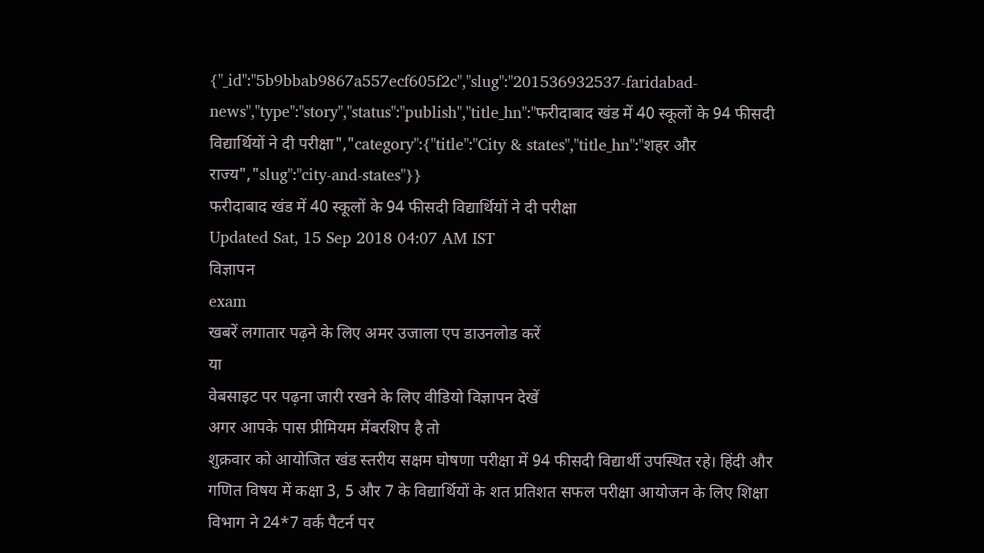{"_id":"5b9bbab9867a557ecf605f2c","slug":"201536932537-faridabad-news","type":"story","status":"publish","title_hn":"फरीदाबाद खंड में 40 स्कूलों के 94 फीसदी विद्यार्थियों ने दी परीक्षा","category":{"title":"City & states","title_hn":"शहर और राज्य","slug":"city-and-states"}}
फरीदाबाद खंड में 40 स्कूलों के 94 फीसदी विद्यार्थियों ने दी परीक्षा
Updated Sat, 15 Sep 2018 04:07 AM IST
विज्ञापन
exam
खबरें लगातार पढ़ने के लिए अमर उजाला एप डाउनलोड करें
या
वेबसाइट पर पढ़ना जारी रखने के लिए वीडियो विज्ञापन देखें
अगर आपके पास प्रीमियम मेंबरशिप है तो
शुक्रवार को आयोजित खंड स्तरीय सक्षम घोषणा परीक्षा में 94 फीसदी विद्यार्थी उपस्थित रहे। हिंदी और गणित विषय में कक्षा 3, 5 और 7 के विद्यार्थियों के शत प्रतिशत सफल परीक्षा आयोजन के लिए शिक्षा विभाग ने 24*7 वर्क पैटर्न पर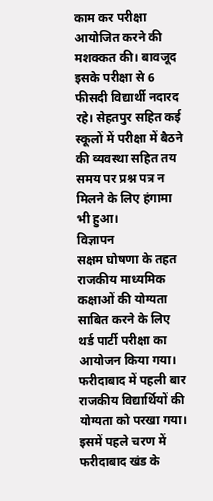काम कर परीक्षा आयोजित करने की मशक्कत की। बावजूद इसके परीक्षा से 6 फीसदी विद्यार्थी नदारद रहे। सेहतपुर सहित कई स्कूलों में परीक्षा में बैठने की व्यवस्था सहित तय समय पर प्रश्न पत्र न मिलने के लिए हंगामा भी हुआ।
विज्ञापन
सक्षम घोषणा के तहत राजकीय माध्यमिक कक्षाओं की योग्यता साबित करने के लिए थर्ड पार्टी परीक्षा का आयोजन किया गया। फरीदाबाद में पहली बार राजकीय विद्यार्थियों की योग्यता को परखा गया। इसमें पहले चरण में फरीदाबाद खंड के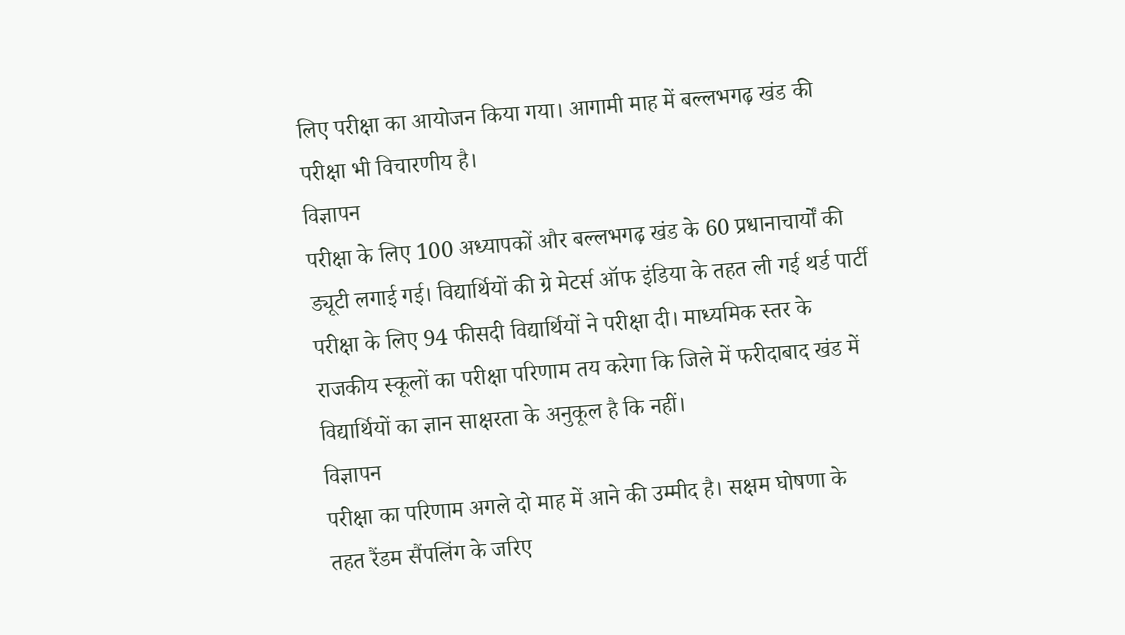लिए परीक्षा का आयोजन किया गया। आगामी माह में बल्लभगढ़ खंड की परीक्षा भी विचारणीय है।
विज्ञापन
परीक्षा के लिए 100 अध्यापकों और बल्लभगढ़ खंड के 60 प्रधानाचार्यों की ड्यूटी लगाई गई। विद्यार्थियों की ग्रे मेटर्स ऑफ इंडिया के तहत ली गई थर्ड पार्टी परीक्षा के लिए 94 फीसदी विद्यार्थियों ने परीक्षा दी। माध्यमिक स्तर के राजकीय स्कूलों का परीक्षा परिणाम तय करेगा कि जिले में फरीदाबाद खंड में विद्यार्थियों का ज्ञान साक्षरता के अनुकूल है कि नहीं।
विज्ञापन
परीक्षा का परिणाम अगले दो माह में आने की उम्मीद है। सक्षम घोषणा के तहत रैंडम सैंपलिंग के जरिए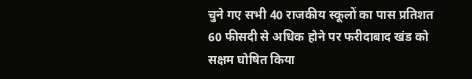चुने गए सभी 40 राजकीय स्कूलों का पास प्रतिशत 60 फीसदी से अधिक होने पर फरीदाबाद खंड को सक्षम घोषित किया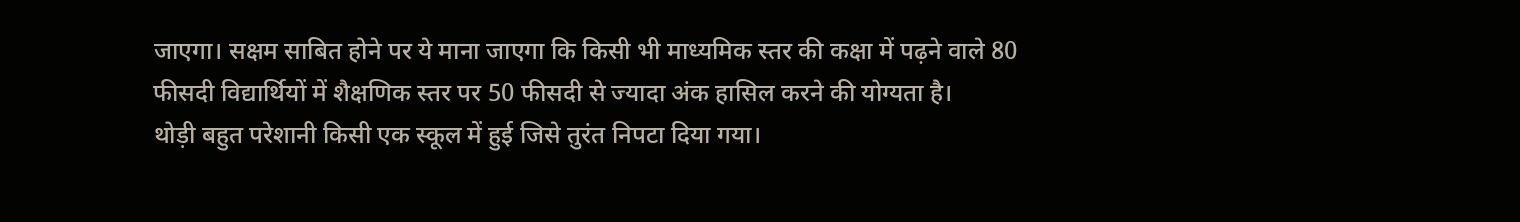जाएगा। सक्षम साबित होने पर ये माना जाएगा कि किसी भी माध्यमिक स्तर की कक्षा में पढ़ने वाले 80 फीसदी विद्यार्थियों में शैक्षणिक स्तर पर 50 फीसदी से ज्यादा अंक हासिल करने की योग्यता है।
थोड़ी बहुत परेशानी किसी एक स्कूल में हुई जिसे तुरंत निपटा दिया गया।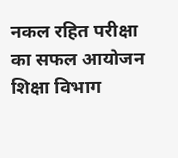नकल रहित परीक्षा का सफल आयोजन शिक्षा विभाग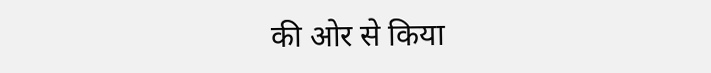की ओर से किया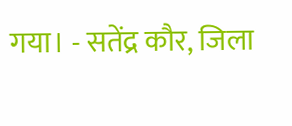गया। - सतेंद्र कौर, जिला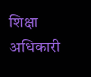शिक्षा अधिकारी